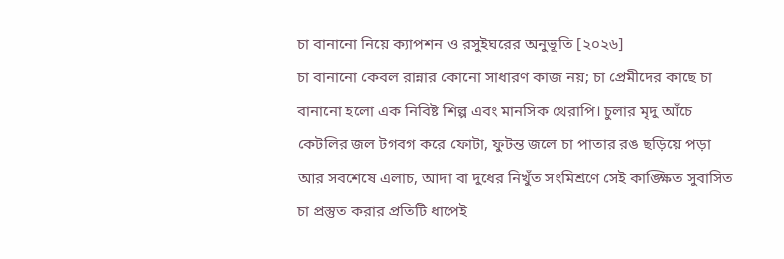চা বানানো নিয়ে ক্যাপশন ও রসুইঘরের অনুভূতি [২০২৬]
চা বানানো কেবল রান্নার কোনো সাধারণ কাজ নয়; চা প্রেমীদের কাছে চা বানানো হলো এক নিবিষ্ট শিল্প এবং মানসিক থেরাপি। চুলার মৃদু আঁচে কেটলির জল টগবগ করে ফোটা, ফুটন্ত জলে চা পাতার রঙ ছড়িয়ে পড়া আর সবশেষে এলাচ, আদা বা দুধের নিখুঁত সংমিশ্রণে সেই কাঙ্ক্ষিত সুবাসিত চা প্রস্তুত করার প্রতিটি ধাপেই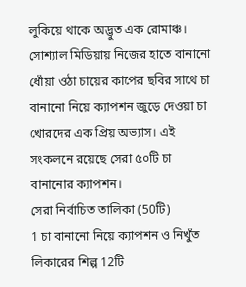লুকিয়ে থাকে অদ্ভুত এক রোমাঞ্চ। সোশ্যাল মিডিয়ায় নিজের হাতে বানানো ধোঁয়া ওঠা চায়ের কাপের ছবির সাথে চা বানানো নিয়ে ক্যাপশন জুড়ে দেওয়া চা খোরদের এক প্রিয় অভ্যাস। এই সংকলনে রয়েছে সেরা ৫০টি চা বানানোর ক্যাপশন।
সেরা নির্বাচিত তালিকা (50টি)
1 চা বানানো নিয়ে ক্যাপশন ও নিখুঁত লিকারের শিল্প 12টি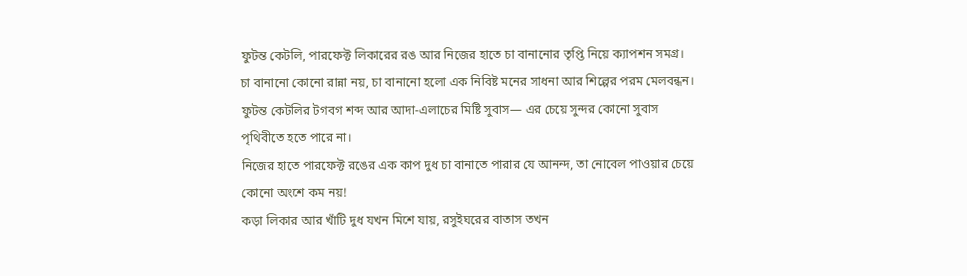ফুটন্ত কেটলি, পারফেক্ট লিকারের রঙ আর নিজের হাতে চা বানানোর তৃপ্তি নিয়ে ক্যাপশন সমগ্র।
চা বানানো কোনো রান্না নয়, চা বানানো হলো এক নিবিষ্ট মনের সাধনা আর শিল্পের পরম মেলবন্ধন।
ফুটন্ত কেটলির টগবগ শব্দ আর আদা-এলাচের মিষ্টি সুবাস— এর চেয়ে সুন্দর কোনো সুবাস পৃথিবীতে হতে পারে না।
নিজের হাতে পারফেক্ট রঙের এক কাপ দুধ চা বানাতে পারার যে আনন্দ, তা নোবেল পাওয়ার চেয়ে কোনো অংশে কম নয়!
কড়া লিকার আর খাঁটি দুধ যখন মিশে যায়, রসুইঘরের বাতাস তখন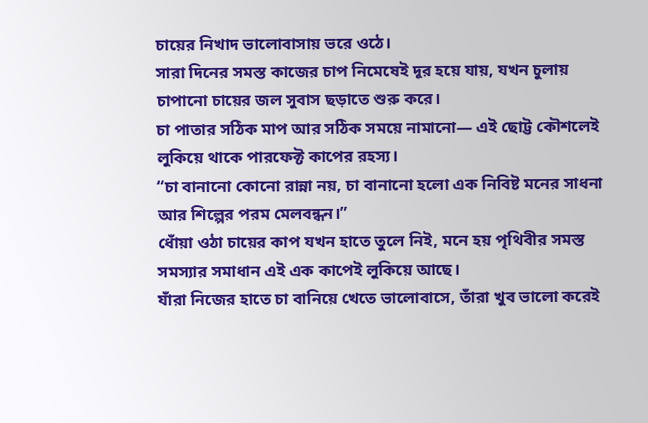চায়ের নিখাদ ভালোবাসায় ভরে ওঠে।
সারা দিনের সমস্ত কাজের চাপ নিমেষেই দূর হয়ে যায়, যখন চুলায় চাপানো চায়ের জল সুবাস ছড়াতে শুরু করে।
চা পাতার সঠিক মাপ আর সঠিক সময়ে নামানো— এই ছোট্ট কৌশলেই লুকিয়ে থাকে পারফেক্ট কাপের রহস্য।
“চা বানানো কোনো রান্না নয়, চা বানানো হলো এক নিবিষ্ট মনের সাধনা আর শিল্পের পরম মেলবন্ধন।”
ধোঁয়া ওঠা চায়ের কাপ যখন হাতে তুলে নিই, মনে হয় পৃথিবীর সমস্ত সমস্যার সমাধান এই এক কাপেই লুকিয়ে আছে।
যাঁরা নিজের হাতে চা বানিয়ে খেতে ভালোবাসে, তাঁরা খুব ভালো করেই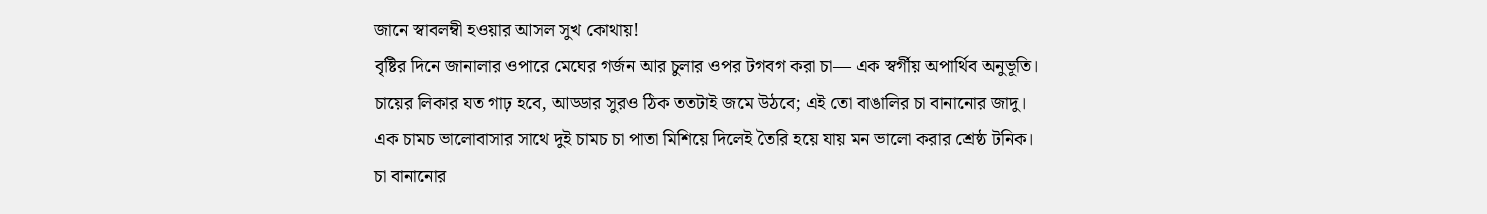জানে স্বাবলম্বী হওয়ার আসল সুখ কোথায়!
বৃষ্টির দিনে জানালার ওপারে মেঘের গর্জন আর চুলার ওপর টগবগ করা চা— এক স্বর্গীয় অপার্থিব অনুভূতি।
চায়ের লিকার যত গাঢ় হবে, আড্ডার সুরও ঠিক ততটাই জমে উঠবে; এই তো বাঙালির চা বানানোর জাদু।
এক চামচ ভালোবাসার সাথে দুই চামচ চা পাতা মিশিয়ে দিলেই তৈরি হয়ে যায় মন ভালো করার শ্রেষ্ঠ টনিক।
চা বানানোর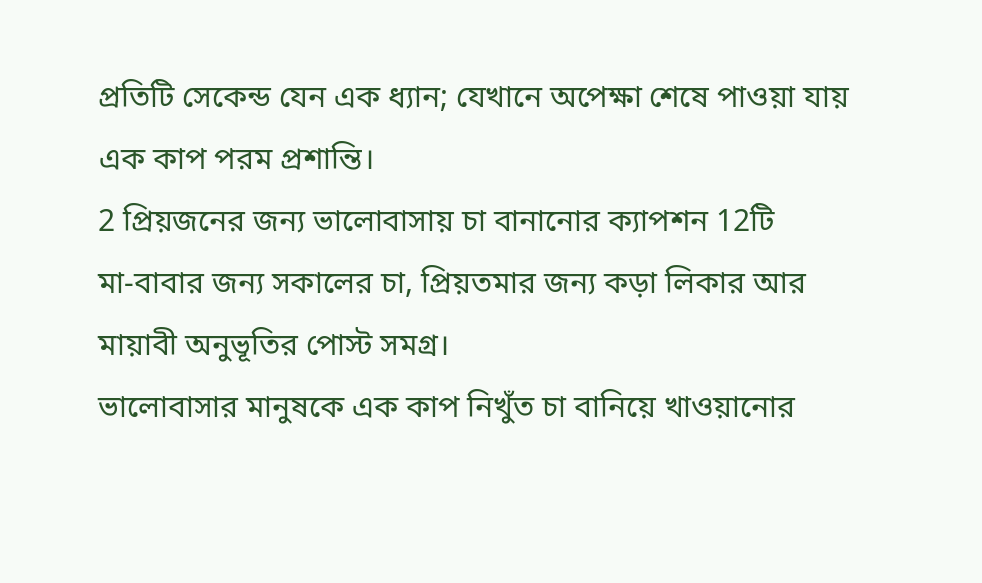প্রতিটি সেকেন্ড যেন এক ধ্যান; যেখানে অপেক্ষা শেষে পাওয়া যায় এক কাপ পরম প্রশান্তি।
2 প্রিয়জনের জন্য ভালোবাসায় চা বানানোর ক্যাপশন 12টি
মা-বাবার জন্য সকালের চা, প্রিয়তমার জন্য কড়া লিকার আর মায়াবী অনুভূতির পোস্ট সমগ্র।
ভালোবাসার মানুষকে এক কাপ নিখুঁত চা বানিয়ে খাওয়ানোর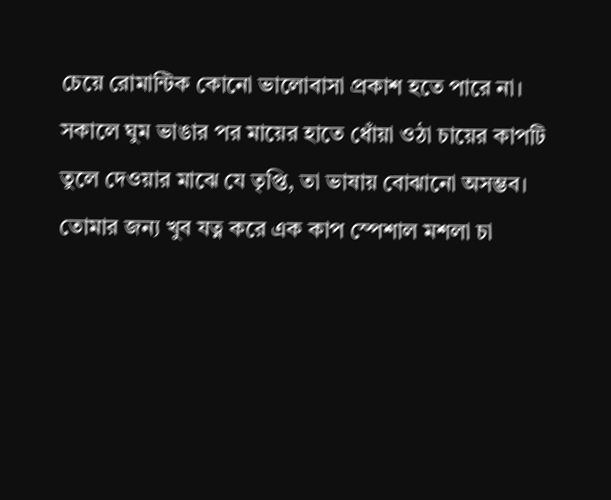চেয়ে রোমান্টিক কোনো ভালোবাসা প্রকাশ হতে পারে না।
সকালে ঘুম ভাঙার পর মায়ের হাতে ধোঁয়া ওঠা চায়ের কাপটি তুলে দেওয়ার মাঝে যে তৃপ্তি, তা ভাষায় বোঝানো অসম্ভব।
তোমার জন্য খুব যত্ন করে এক কাপ স্পেশাল মশলা চা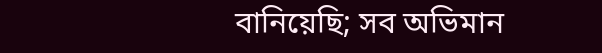বানিয়েছি; সব অভিমান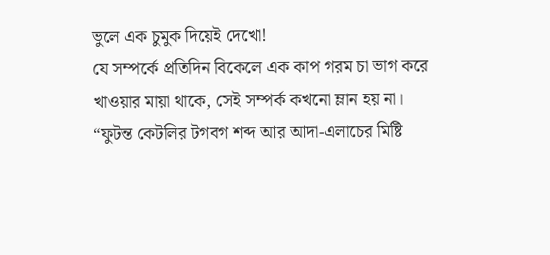ভুলে এক চুমুক দিয়েই দেখো!
যে সম্পর্কে প্রতিদিন বিকেলে এক কাপ গরম চা ভাগ করে খাওয়ার মায়া থাকে, সেই সম্পর্ক কখনো ম্লান হয় না।
“ফুটন্ত কেটলির টগবগ শব্দ আর আদা-এলাচের মিষ্টি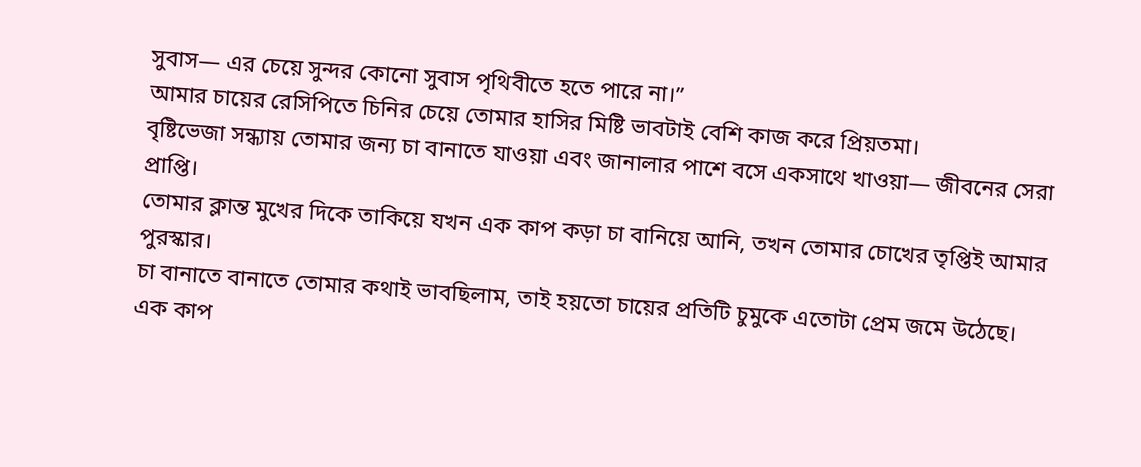সুবাস— এর চেয়ে সুন্দর কোনো সুবাস পৃথিবীতে হতে পারে না।”
আমার চায়ের রেসিপিতে চিনির চেয়ে তোমার হাসির মিষ্টি ভাবটাই বেশি কাজ করে প্রিয়তমা।
বৃষ্টিভেজা সন্ধ্যায় তোমার জন্য চা বানাতে যাওয়া এবং জানালার পাশে বসে একসাথে খাওয়া— জীবনের সেরা প্রাপ্তি।
তোমার ক্লান্ত মুখের দিকে তাকিয়ে যখন এক কাপ কড়া চা বানিয়ে আনি, তখন তোমার চোখের তৃপ্তিই আমার পুরস্কার।
চা বানাতে বানাতে তোমার কথাই ভাবছিলাম, তাই হয়তো চায়ের প্রতিটি চুমুকে এতোটা প্রেম জমে উঠেছে।
এক কাপ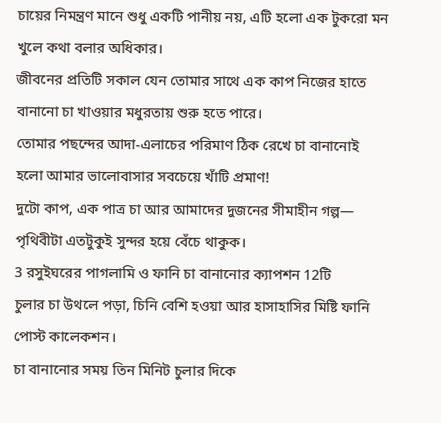চায়ের নিমন্ত্রণ মানে শুধু একটি পানীয় নয়, এটি হলো এক টুকরো মন খুলে কথা বলার অধিকার।
জীবনের প্রতিটি সকাল যেন তোমার সাথে এক কাপ নিজের হাতে বানানো চা খাওয়ার মধুরতায় শুরু হতে পারে।
তোমার পছন্দের আদা-এলাচের পরিমাণ ঠিক রেখে চা বানানোই হলো আমার ভালোবাসার সবচেয়ে খাঁটি প্রমাণ!
দুটো কাপ, এক পাত্র চা আর আমাদের দুজনের সীমাহীন গল্প— পৃথিবীটা এতটুকুই সুন্দর হয়ে বেঁচে থাকুক।
3 রসুইঘরের পাগলামি ও ফানি চা বানানোর ক্যাপশন 12টি
চুলার চা উথলে পড়া, চিনি বেশি হওয়া আর হাসাহাসির মিষ্টি ফানি পোস্ট কালেকশন।
চা বানানোর সময় তিন মিনিট চুলার দিকে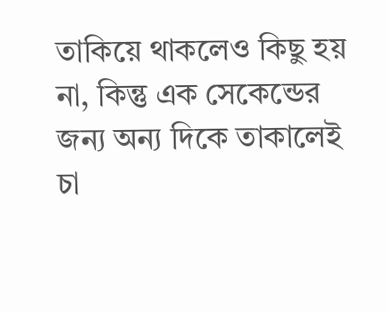তাকিয়ে থাকলেও কিছু হয় না, কিন্তু এক সেকেন্ডের জন্য অন্য দিকে তাকালেই চা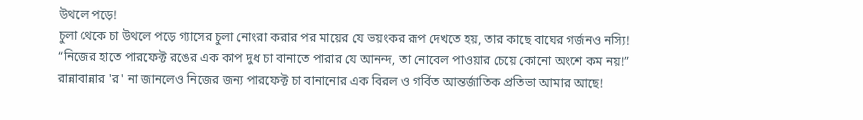উথলে পড়ে!
চুলা থেকে চা উথলে পড়ে গ্যাসের চুলা নোংরা করার পর মায়ের যে ভয়ংকর রূপ দেখতে হয়, তার কাছে বাঘের গর্জনও নস্যি!
“নিজের হাতে পারফেক্ট রঙের এক কাপ দুধ চা বানাতে পারার যে আনন্দ, তা নোবেল পাওয়ার চেয়ে কোনো অংশে কম নয়!”
রান্নাবান্নার 'র' না জানলেও নিজের জন্য পারফেক্ট চা বানানোর এক বিরল ও গর্বিত আন্তর্জাতিক প্রতিভা আমার আছে!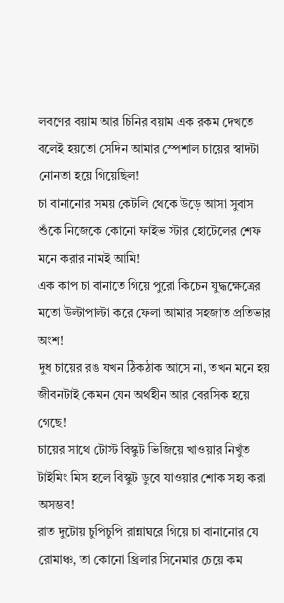লবণের বয়াম আর চিনির বয়াম এক রকম দেখতে বলেই হয়তো সেদিন আমার স্পেশাল চায়ের স্বাদটা নোনতা হয়ে গিয়েছিল!
চা বানানোর সময় কেটলি থেকে উড়ে আসা সুবাস শুঁকে নিজেকে কোনো ফাইভ স্টার হোটেলের শেফ মনে করার নামই আমি!
এক কাপ চা বানাতে গিয়ে পুরো কিচেন যুদ্ধক্ষেত্রের মতো উল্টাপাল্টা করে ফেলা আমার সহজাত প্রতিভার অংশ!
দুধ চায়ের রঙ যখন ঠিকঠাক আসে না, তখন মনে হয় জীবনটাই কেমন যেন অর্থহীন আর বেরসিক হয়ে গেছে!
চায়ের সাথে টোস্ট বিস্কুট ভিজিয়ে খাওয়ার নিখুঁত টাইমিং মিস হলে বিস্কুট ডুবে যাওয়ার শোক সহ্য করা অসম্ভব!
রাত দুটোয় চুপিচুপি রান্নাঘরে গিয়ে চা বানানোর যে রোমাঞ্চ, তা কোনো থ্রিলার সিনেমার চেয়ে কম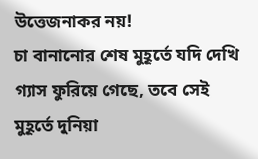উত্তেজনাকর নয়!
চা বানানোর শেষ মুহূর্তে যদি দেখি গ্যাস ফুরিয়ে গেছে, তবে সেই মুহূর্তে দুনিয়া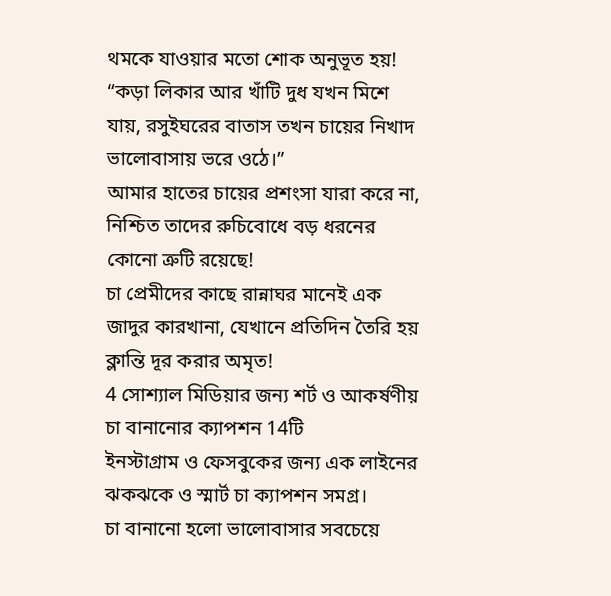থমকে যাওয়ার মতো শোক অনুভূত হয়!
“কড়া লিকার আর খাঁটি দুধ যখন মিশে যায়, রসুইঘরের বাতাস তখন চায়ের নিখাদ ভালোবাসায় ভরে ওঠে।”
আমার হাতের চায়ের প্রশংসা যারা করে না, নিশ্চিত তাদের রুচিবোধে বড় ধরনের কোনো ত্রুটি রয়েছে!
চা প্রেমীদের কাছে রান্নাঘর মানেই এক জাদুর কারখানা, যেখানে প্রতিদিন তৈরি হয় ক্লান্তি দূর করার অমৃত!
4 সোশ্যাল মিডিয়ার জন্য শর্ট ও আকর্ষণীয় চা বানানোর ক্যাপশন 14টি
ইনস্টাগ্রাম ও ফেসবুকের জন্য এক লাইনের ঝকঝকে ও স্মার্ট চা ক্যাপশন সমগ্র।
চা বানানো হলো ভালোবাসার সবচেয়ে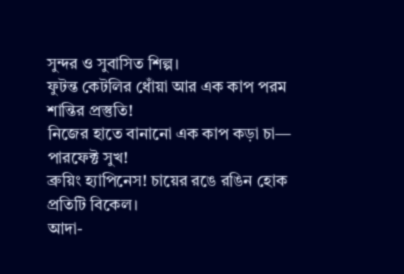সুন্দর ও সুবাসিত শিল্প।
ফুটন্ত কেটলির ধোঁয়া আর এক কাপ পরম শান্তির প্রস্তুতি!
নিজের হাতে বানানো এক কাপ কড়া চা— পারফেক্ট সুখ!
ব্রুয়িং হ্যাপিনেস! চায়ের রঙে রঙিন হোক প্রতিটি বিকেল।
আদা-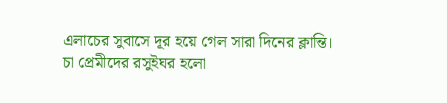এলাচের সুবাসে দূর হয়ে গেল সারা দিনের ক্লান্তি।
চা প্রেমীদের রসুইঘর হলো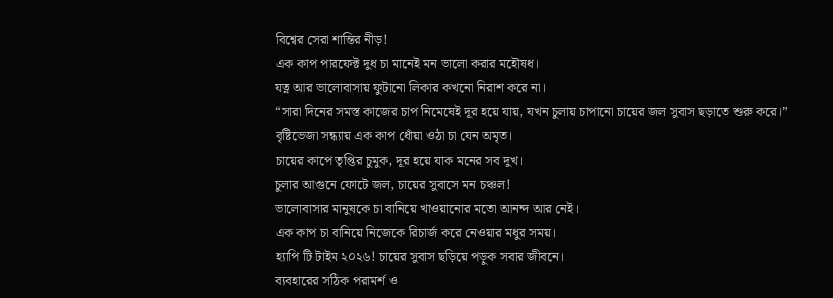বিশ্বের সেরা শান্তির নীড়!
এক কাপ পারফেক্ট দুধ চা মানেই মন ভালো করার মহৌষধ।
যত্ন আর ভালোবাসায় ফুটানো লিকার কখনো নিরাশ করে না।
“সারা দিনের সমস্ত কাজের চাপ নিমেষেই দূর হয়ে যায়, যখন চুলায় চাপানো চায়ের জল সুবাস ছড়াতে শুরু করে।”
বৃষ্টিভেজা সন্ধ্যায় এক কাপ ধোঁয়া ওঠা চা যেন অমৃত।
চায়ের কাপে তৃপ্তির চুমুক, দূর হয়ে যাক মনের সব দুখ।
চুলার আগুনে ফোটে জল, চায়ের সুবাসে মন চঞ্চল!
ভালোবাসার মানুষকে চা বানিয়ে খাওয়ানোর মতো আনন্দ আর নেই।
এক কাপ চা বানিয়ে নিজেকে রিচার্জ করে নেওয়ার মধুর সময়।
হ্যাপি টি টাইম ২০২৬! চায়ের সুবাস ছড়িয়ে পড়ুক সবার জীবনে।
ব্যবহারের সঠিক পরামর্শ ও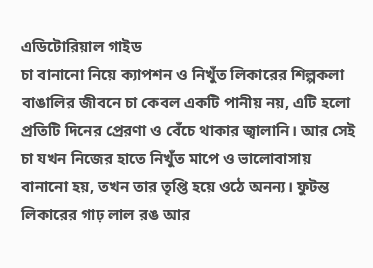এডিটোরিয়াল গাইড
চা বানানো নিয়ে ক্যাপশন ও নিখুঁত লিকারের শিল্পকলা
বাঙালির জীবনে চা কেবল একটি পানীয় নয়, এটি হলো প্রতিটি দিনের প্রেরণা ও বেঁচে থাকার জ্বালানি। আর সেই চা যখন নিজের হাতে নিখুঁত মাপে ও ভালোবাসায় বানানো হয়, তখন তার তৃপ্তি হয়ে ওঠে অনন্য। ফুটন্ত লিকারের গাঢ় লাল রঙ আর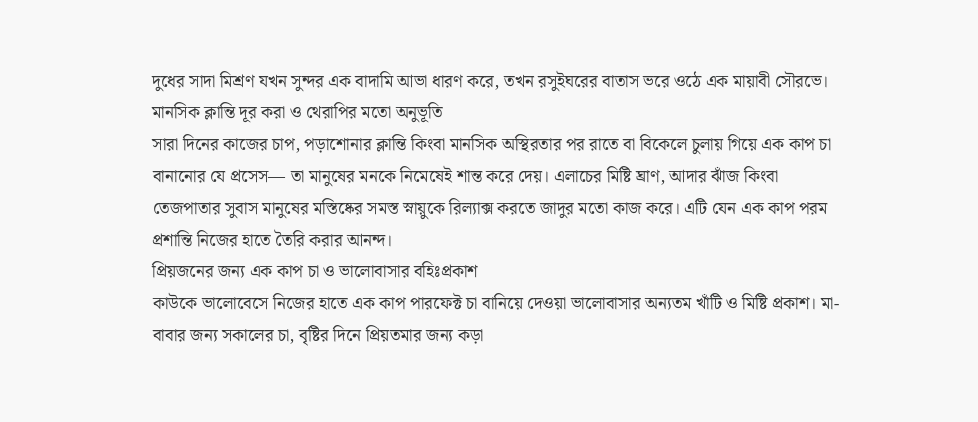দুধের সাদা মিশ্রণ যখন সুন্দর এক বাদামি আভা ধারণ করে, তখন রসুইঘরের বাতাস ভরে ওঠে এক মায়াবী সৌরভে।
মানসিক ক্লান্তি দূর করা ও থেরাপির মতো অনুভূতি
সারা দিনের কাজের চাপ, পড়াশোনার ক্লান্তি কিংবা মানসিক অস্থিরতার পর রাতে বা বিকেলে চুলায় গিয়ে এক কাপ চা বানানোর যে প্রসেস— তা মানুষের মনকে নিমেষেই শান্ত করে দেয়। এলাচের মিষ্টি ঘ্রাণ, আদার ঝাঁজ কিংবা তেজপাতার সুবাস মানুষের মস্তিষ্কের সমস্ত স্নায়ুকে রিল্যাক্স করতে জাদুর মতো কাজ করে। এটি যেন এক কাপ পরম প্রশান্তি নিজের হাতে তৈরি করার আনন্দ।
প্রিয়জনের জন্য এক কাপ চা ও ভালোবাসার বহিঃপ্রকাশ
কাউকে ভালোবেসে নিজের হাতে এক কাপ পারফেক্ট চা বানিয়ে দেওয়া ভালোবাসার অন্যতম খাঁটি ও মিষ্টি প্রকাশ। মা-বাবার জন্য সকালের চা, বৃষ্টির দিনে প্রিয়তমার জন্য কড়া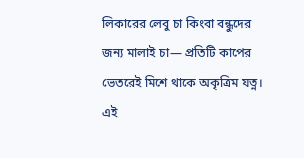লিকারের লেবু চা কিংবা বন্ধুদের জন্য মালাই চা— প্রতিটি কাপের ভেতরেই মিশে থাকে অকৃত্রিম যত্ন। এই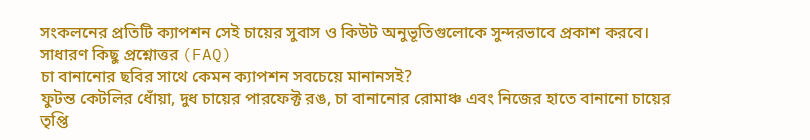সংকলনের প্রতিটি ক্যাপশন সেই চায়ের সুবাস ও কিউট অনুভূতিগুলোকে সুন্দরভাবে প্রকাশ করবে।
সাধারণ কিছু প্রশ্নোত্তর (FAQ)
চা বানানোর ছবির সাথে কেমন ক্যাপশন সবচেয়ে মানানসই?
ফুটন্ত কেটলির ধোঁয়া, দুধ চায়ের পারফেক্ট রঙ, চা বানানোর রোমাঞ্চ এবং নিজের হাতে বানানো চায়ের তৃপ্তি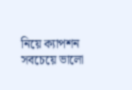নিয়ে ক্যাপশন সবচেয়ে ভালো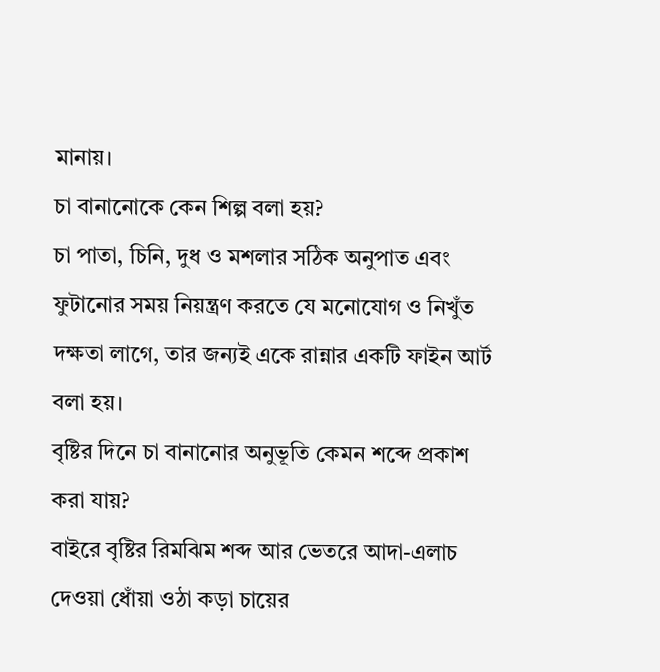মানায়।
চা বানানোকে কেন শিল্প বলা হয়?
চা পাতা, চিনি, দুধ ও মশলার সঠিক অনুপাত এবং ফুটানোর সময় নিয়ন্ত্রণ করতে যে মনোযোগ ও নিখুঁত দক্ষতা লাগে, তার জন্যই একে রান্নার একটি ফাইন আর্ট বলা হয়।
বৃষ্টির দিনে চা বানানোর অনুভূতি কেমন শব্দে প্রকাশ করা যায়?
বাইরে বৃষ্টির রিমঝিম শব্দ আর ভেতরে আদা-এলাচ দেওয়া ধোঁয়া ওঠা কড়া চায়ের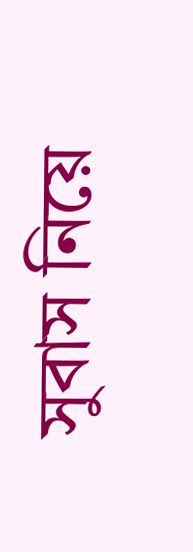সুবাস নিয়ে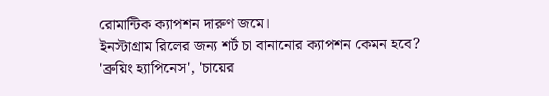রোমান্টিক ক্যাপশন দারুণ জমে।
ইনস্টাগ্রাম রিলের জন্য শর্ট চা বানানোর ক্যাপশন কেমন হবে?
'ব্রুয়িং হ্যাপিনেস', 'চায়ের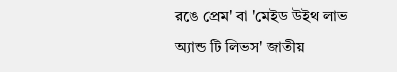রঙে প্রেম' বা 'মেইড উইথ লাভ অ্যান্ড টি লিভস' জাতীয়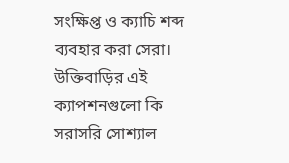সংক্ষিপ্ত ও ক্যাচি শব্দ ব্যবহার করা সেরা।
উক্তিবাড়ির এই ক্যাপশনগুলো কি সরাসরি সোশ্যাল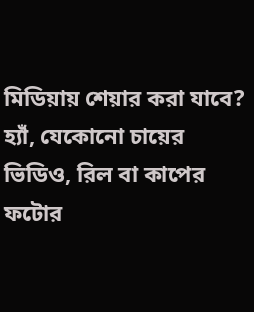মিডিয়ায় শেয়ার করা যাবে?
হ্যাঁ, যেকোনো চায়ের ভিডিও, রিল বা কাপের ফটোর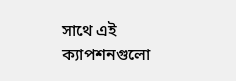সাথে এই ক্যাপশনগুলো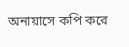অনায়াসে কপি করে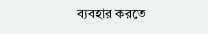ব্যবহার করতে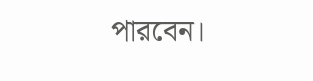পারবেন।